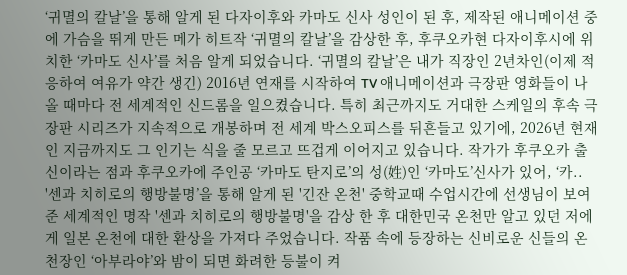‘귀멸의 칼날’을 통해 알게 된 다자이후와 카마도 신사 성인이 된 후, 제작된 애니메이션 중에 가슴을 뛰게 만든 메가 히트작 ‘귀멸의 칼날’을 감상한 후, 후쿠오카현 다자이후시에 위치한 ‘카마도 신사’를 처음 알게 되었습니다. ‘귀멸의 칼날’은 내가 직장인 2년차인(이제 적응하여 여유가 약간 생긴) 2016년 연재를 시작하여 TV 애니메이션과 극장판 영화들이 나올 때마다 전 세계적인 신드롬을 일으켰습니다. 특히 최근까지도 거대한 스케일의 후속 극장판 시리즈가 지속적으로 개봉하며 전 세계 박스오피스를 뒤흔들고 있기에, 2026년 현재인 지금까지도 그 인기는 식을 줄 모르고 뜨겁게 이어지고 있습니다. 작가가 후쿠오카 출신이라는 점과 후쿠오카에 주인공 ‘카마도 탄지로’의 성(姓)인 ‘카마도’신사가 있어, ‘카..
'센과 치히로의 행방불명’을 통해 알게 된 '긴잔 온천' 중학교때 수업시간에 선생님이 보여준 세계적인 명작 '센과 치히로의 행방불명'을 감상 한 후 대한민국 온천만 알고 있던 저에게 일본 온천에 대한 환상을 가져다 주었습니다. 작품 속에 등장하는 신비로운 신들의 온천장인 ‘아부라야’와 밤이 되면 화려한 등불이 켜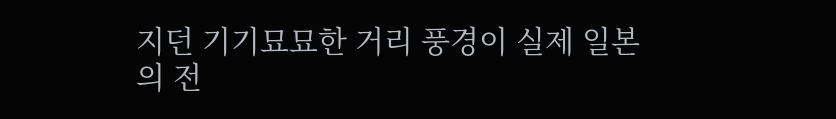지던 기기묘묘한 거리 풍경이 실제 일본의 전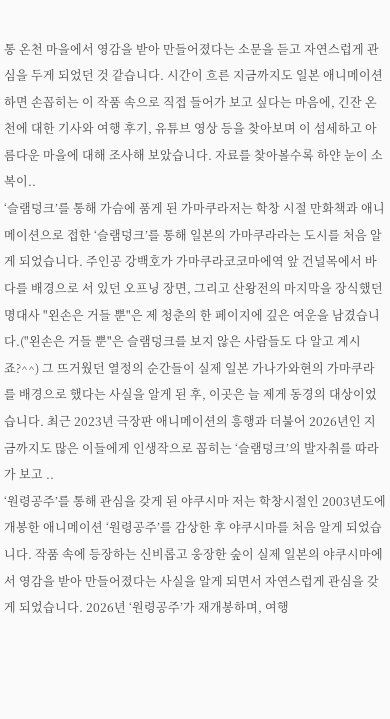통 온천 마을에서 영감을 받아 만들어졌다는 소문을 듣고 자연스럽게 관심을 두게 되었던 것 같습니다. 시간이 흐른 지금까지도 일본 애니메이션 하면 손꼽히는 이 작품 속으로 직접 들어가 보고 싶다는 마음에, 긴잔 온천에 대한 기사와 여행 후기, 유튜브 영상 등을 찾아보며 이 섬세하고 아름다운 마을에 대해 조사해 보았습니다. 자료를 찾아볼수록 하얀 눈이 소복이..
‘슬램덩크’를 통해 가슴에 품게 된 가마쿠라저는 학창 시절 만화책과 애니메이션으로 접한 ‘슬램덩크’를 통해 일본의 가마쿠라라는 도시를 처음 알게 되었습니다. 주인공 강백호가 가마쿠라코코마에역 앞 건널목에서 바다를 배경으로 서 있던 오프닝 장면, 그리고 산왕전의 마지막을 장식했던 명대사 "왼손은 거들 뿐"은 제 청춘의 한 페이지에 깊은 여운을 남겼습니다.("왼손은 거들 뿐"은 슬램덩크를 보지 않은 사람들도 다 알고 계시죠?^^) 그 뜨거웠던 열정의 순간들이 실제 일본 가나가와현의 가마쿠라를 배경으로 했다는 사실을 알게 된 후, 이곳은 늘 제게 동경의 대상이었습니다. 최근 2023년 극장판 애니메이션의 흥행과 더불어 2026년인 지금까지도 많은 이들에게 인생작으로 꼽히는 ‘슬램덩크’의 발자취를 따라가 보고 ..
‘원령공주’를 통해 관심을 갖게 된 야쿠시마 저는 학창시절인 2003년도에 개봉한 애니메이션 ‘원령공주’를 감상한 후 야쿠시마를 처음 알게 되었습니다. 작품 속에 등장하는 신비롭고 웅장한 숲이 실제 일본의 야쿠시마에서 영감을 받아 만들어졌다는 사실을 알게 되면서 자연스럽게 관심을 갖게 되었습니다. 2026년 ‘원령공주’가 재개봉하며, 여행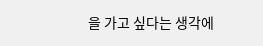을 가고 싶다는 생각에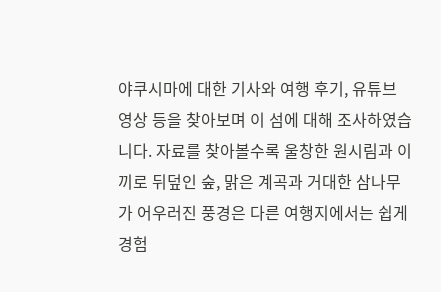야쿠시마에 대한 기사와 여행 후기, 유튜브 영상 등을 찾아보며 이 섬에 대해 조사하였습니다. 자료를 찾아볼수록 울창한 원시림과 이끼로 뒤덮인 숲, 맑은 계곡과 거대한 삼나무가 어우러진 풍경은 다른 여행지에서는 쉽게 경험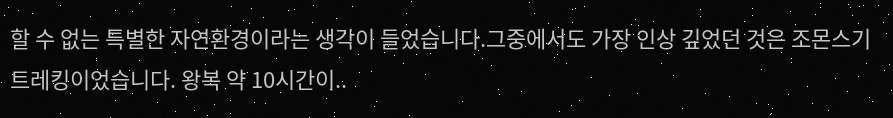할 수 없는 특별한 자연환경이라는 생각이 들었습니다.그중에서도 가장 인상 깊었던 것은 조몬스기 트레킹이었습니다. 왕복 약 10시간이..